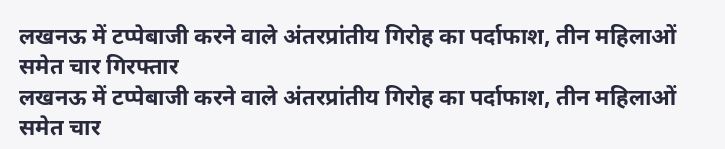लखनऊ में टप्पेबाजी करने वाले अंतरप्रांतीय गिरोह का पर्दाफाश, तीन महिलाओं समेत चार गिरफ्तार
लखनऊ में टप्पेबाजी करने वाले अंतरप्रांतीय गिरोह का पर्दाफाश, तीन महिलाओं समेत चार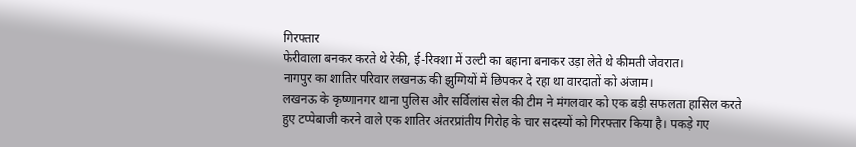गिरफ्तार
फेरीवाला बनकर करते थे रेकी, ई-रिक्शा में उल्टी का बहाना बनाकर उड़ा लेते थे कीमती जेवरात।
नागपुर का शातिर परिवार लखनऊ की झुग्गियों में छिपकर दे रहा था वारदातों को अंजाम।
लखनऊ के कृष्णानगर थाना पुलिस और सर्विलांस सेल की टीम ने मंगलवार को एक बड़ी सफलता हासिल करते हुए टप्पेबाजी करने वाले एक शातिर अंतरप्रांतीय गिरोह के चार सदस्यों को गिरफ्तार किया है। पकड़े गए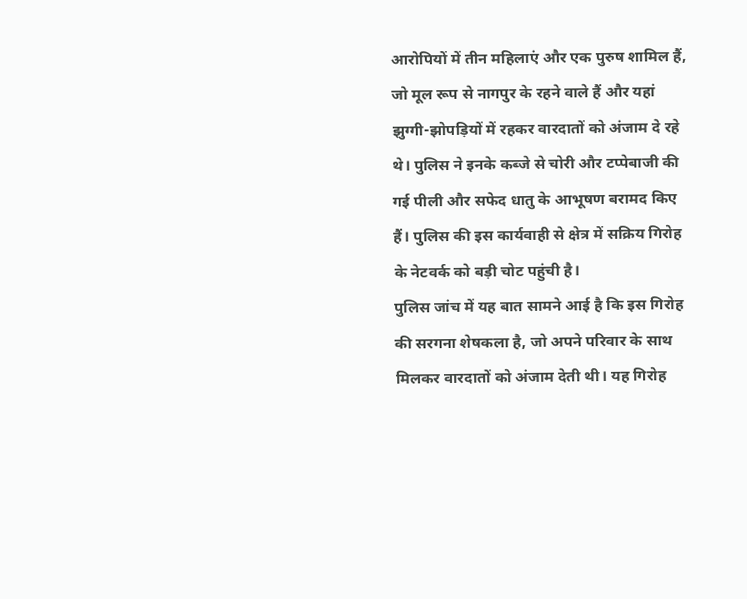आरोपियों में तीन महिलाएं और एक पुरुष शामिल हैं, जो मूल रूप से नागपुर के रहने वाले हैं और यहां झुग्गी-झोपड़ियों में रहकर वारदातों को अंजाम दे रहे थे। पुलिस ने इनके कब्जे से चोरी और टप्पेबाजी की गई पीली और सफेद धातु के आभूषण बरामद किए हैं। पुलिस की इस कार्यवाही से क्षेत्र में सक्रिय गिरोह के नेटवर्क को बड़ी चोट पहुंची है।
पुलिस जांच में यह बात सामने आई है कि इस गिरोह की सरगना शेषकला है, जो अपने परिवार के साथ मिलकर वारदातों को अंजाम देती थी। यह गिरोह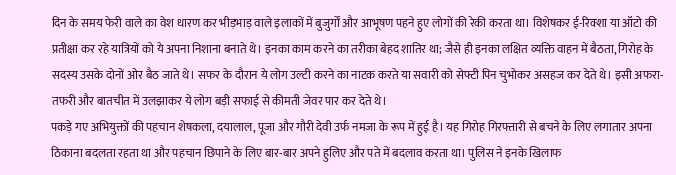दिन के समय फेरी वाले का वेश धारण कर भीड़भाड़ वाले इलाकों में बुजुर्गों और आभूषण पहने हुए लोगों की रेकी करता था। विशेषकर ई-रिक्शा या ऑटो की प्रतीक्षा कर रहे यात्रियों को ये अपना निशाना बनाते थे। इनका काम करने का तरीका बेहद शातिर था; जैसे ही इनका लक्षित व्यक्ति वाहन में बैठता, गिरोह के सदस्य उसके दोनों ओर बैठ जाते थे। सफर के दौरान ये लोग उल्टी करने का नाटक करते या सवारी को सेफ्टी पिन चुभोकर असहज कर देते थे। इसी अफरा-तफरी और बातचीत में उलझाकर ये लोग बड़ी सफाई से कीमती जेवर पार कर देते थे।
पकड़े गए अभियुक्तों की पहचान शेषकला, दयालाल, पूजा और गौरी देवी उर्फ नमजा के रूप में हुई है। यह गिरोह गिरफ्तारी से बचने के लिए लगातार अपना ठिकाना बदलता रहता था और पहचान छिपाने के लिए बार-बार अपने हुलिए और पते में बदलाव करता था। पुलिस ने इनके खिलाफ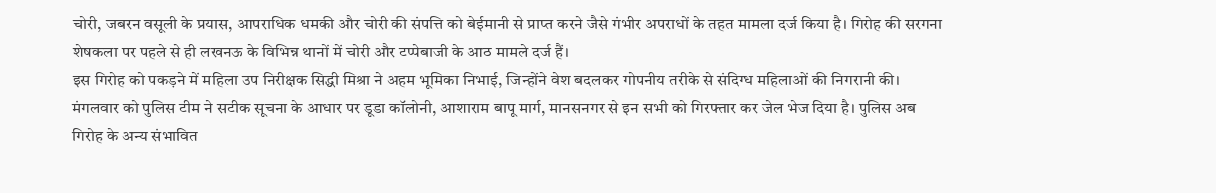चोरी, जबरन वसूली के प्रयास, आपराधिक धमकी और चोरी की संपत्ति को बेईमानी से प्राप्त करने जैसे गंभीर अपराधों के तहत मामला दर्ज किया है। गिरोह की सरगना शेषकला पर पहले से ही लखनऊ के विभिन्न थानों में चोरी और टप्पेबाजी के आठ मामले दर्ज हैं।
इस गिरोह को पकड़ने में महिला उप निरीक्षक सिद्धी मिश्रा ने अहम भूमिका निभाई, जिन्होंने वेश बदलकर गोपनीय तरीके से संदिग्ध महिलाओं की निगरानी की। मंगलवार को पुलिस टीम ने सटीक सूचना के आधार पर डूडा कॉलोनी, आशाराम बापू मार्ग, मानसनगर से इन सभी को गिरफ्तार कर जेल भेज दिया है। पुलिस अब गिरोह के अन्य संभावित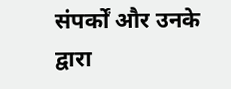संपर्कों और उनके द्वारा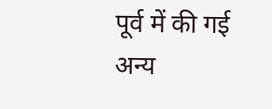पूर्व में की गई अन्य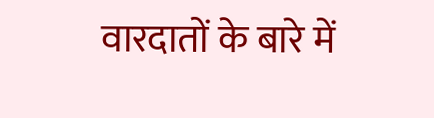वारदातों के बारे में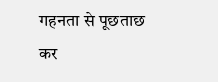गहनता से पूछताछ कर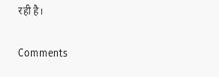रही है।


Comments